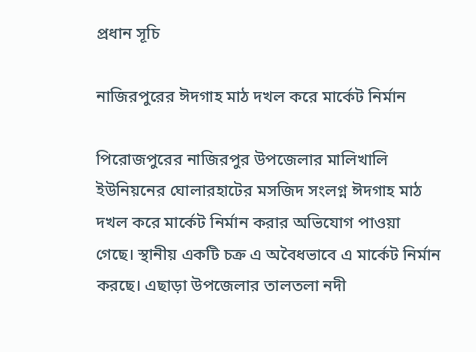প্রধান সূচি

নাজিরপুরের ঈদগাহ মাঠ দখল করে মার্কেট নির্মান

পিরোজপুরের নাজিরপুর উপজেলার মালিখালি ইউনিয়নের ঘোলারহাটের মসজিদ সংলগ্ন ঈদগাহ মাঠ দখল করে মার্কেট নির্মান করার অভিযোগ পাওয়া গেছে। স্থানীয় একটি চক্র এ অবৈধভাবে এ মার্কেট নির্মান করছে। এছাড়া উপজেলার তালতলা নদী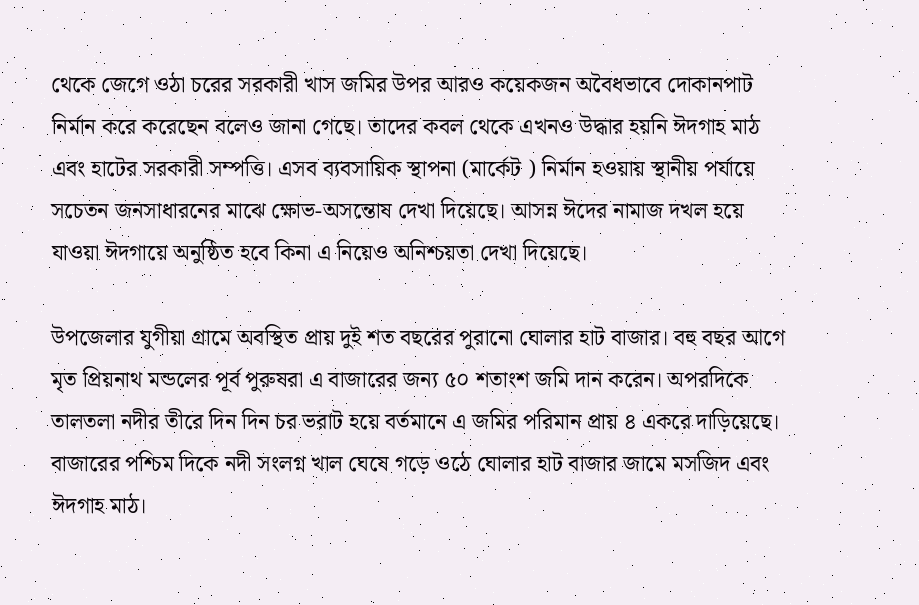থেকে জেগে ওঠা চরের সরকারী খাস জমির উপর আরও কয়েকজন অবৈধভাবে দোকানপাট নির্মান করে করেছেন বলেও জানা গেছে। তাদের কবল থেকে এখনও উদ্ধার হয়নি ঈদগাহ মাঠ এবং হাটের সরকারী সম্পত্তি। এসব ব্যবসায়িক স্থাপনা (মার্কেট ) নির্মান হওয়ায় স্থানীয় পর্যায়ে সচেতন জনসাধারনের মাঝে ক্ষোভ-অসন্তোষ দেখা দিয়েছে। আসন্ন ঈদের নামাজ দখল হয়ে যাওয়া ঈদগায়ে অনুষ্ঠিত হবে কিনা এ নিয়েও অনিশ্চয়তা দেখা দিয়েছে।

উপজেলার যুগীয়া গ্রামে অবস্থিত প্রায় দুই শত বছরের পুরানো ঘোলার হাট বাজার। বহু বছর আগে মৃত প্রিয়নাথ মন্ডলের পূর্ব পুরুষরা এ বাজারের জন্য ৫০ শতাংশ জমি দান করেন। অপরদিকে তালতলা নদীর তীরে দিন দিন চর ভরাট হয়ে বর্তমানে এ জমির পরিমান প্রায় ৪ একরে দাড়িয়েছে। বাজারের পশ্চিম দিকে নদী সংলগ্ন খাল ঘেষে গড়ে ওঠে ঘোলার হাট বাজার জামে মসজিদ এবং ঈদগাহ মাঠ।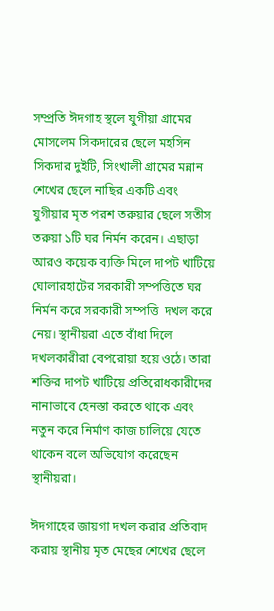সম্প্রতি ঈদগাহ স্থলে যুগীয়া গ্রামের মোসলেম সিকদারের ছেলে মহসিন সিকদার দুইটি, সিংখালী গ্রামের মন্নান শেখের ছেলে নাছির একটি এবং যুগীয়ার মৃত পরশ তরুয়ার ছেলে সতীস তরুয়া ১টি ঘর নির্মন করেন। এছাড়া আরও কয়েক ব্যক্তি মিলে দাপট খাটিয়ে ঘোলারহাটের সরকারী সম্পত্তিতে ঘর নির্মন করে সরকারী সম্পত্তি  দখল করে নেয়। স্থানীয়রা এতে বাঁধা দিলে দখলকারীরা বেপরোয়া হয়ে ওঠে। তারা শক্তির দাপট খাটিয়ে প্রতিরোধকারীদের নানাভাবে হেনস্তা করতে থাকে এবং নতুন করে নির্মাণ কাজ চালিয়ে যেতে থাকেন বলে অভিযোগ করেছেন স্থানীয়রা।

ঈদগাহের জায়গা দখল করার প্রতিবাদ করায় স্থানীয় মৃত মেছের শেখের ছেলে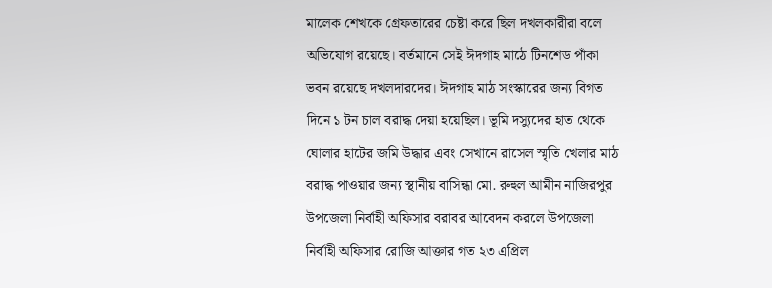মালেক শেখকে গ্রেফতারের চেষ্টা করে ছিল দখলকারীরা বলে অভিযোগ রয়েছে। বর্তমানে সেই ঈদগাহ মাঠে টিনশেড পাঁকা ভবন রয়েছে দখলদারদের। ঈদগাহ মাঠ সংস্কারের জন্য বিগত দিনে ১ টন চাল বরাদ্ধ দেয়া হয়েছিল। ভূমি দস্যুদের হাত থেকে ঘোলার হাটের জমি উদ্ধার এবং সেখানে রাসেল স্মৃতি খেলার মাঠ বরাদ্ধ পাওয়ার জন্য স্থানীয় বাসিন্ধা মো. রুহুল আমীন নাজিরপুর উপজেলা নির্বাহী অফিসার বরাবর আবেদন করলে উপজেলা নির্বাহী অফিসার রোজি আক্তার গত ২৩ এপ্রিল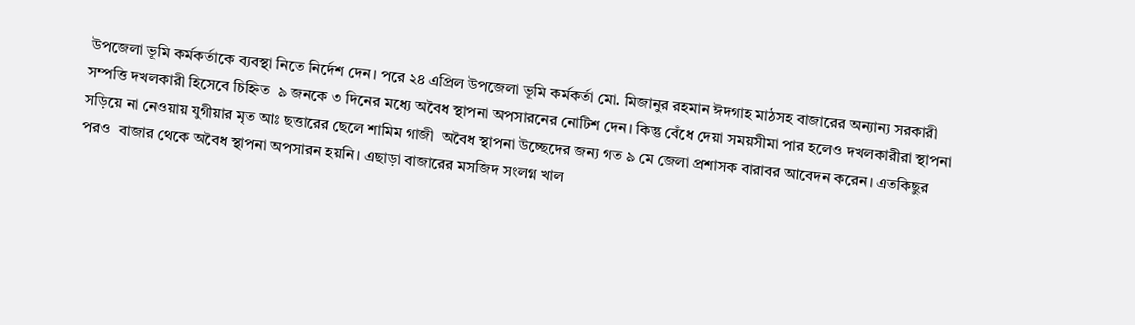উপজেলা ভূমি কর্মকর্তাকে ব্যবস্থা নিতে নির্দেশ দেন। পরে ২৪ এপ্রিল উপজেলা ভূমি কর্মকর্তা মো. মিজানুর রহমান ঈদগাহ মাঠসহ বাজারের অন্যান্য সরকারী সম্পত্তি দখলকারী হিসেবে চিহ্নিত  ৯ জনকে ৩ দিনের মধ্যে অবৈধ স্থাপনা অপসারনের নোটিশ দেন। কিন্তু বেঁধে দেয়া সময়সীমা পার হলেও দখলকারীরা স্থাপনা সড়িয়ে না নেওয়ায় যুগীয়ার মৃত আঃ ছত্তারের ছেলে শামিম গাজী  অবৈধ স্থাপনা উচ্ছেদের জন্য গত ৯ মে জেলা প্রশাসক বারাবর আবেদন করেন। এতকিছুর পরও  বাজার থেকে অবৈধ স্থাপনা অপসারন হয়নি। এছাড়া বাজারের মসজিদ সংলগ্ন খাল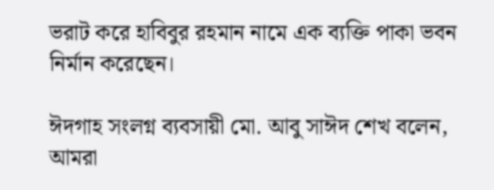ভরাট করে হাবিবুর রহমান নামে এক ব্যক্তি পাকা ভবন নির্মান করেছেন।

ঈদগাহ সংলগ্ন ব্যবসায়ী মো. আবু সাঈদ শেখ বলেন, আমরা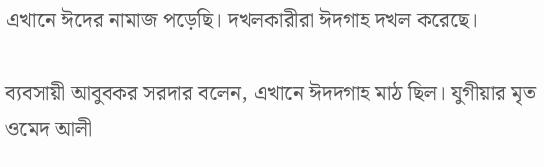এখানে ঈদের নামাজ পড়েছি। দখলকারীরা ঈদগাহ দখল করেছে।

ব্যবসায়ী আবুবকর সরদার বলেন, এখানে ঈদদগাহ মাঠ ছিল। যুগীয়ার মৃত ওমেদ আলী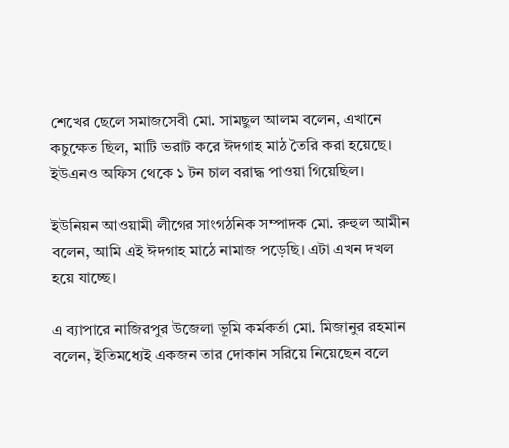শেখের ছেলে সমাজসেবী মো. সামছুল আলম বলেন, এখানে কচুক্ষেত ছিল, মাটি ভরাট করে ঈদগাহ মাঠ তৈরি করা হয়েছে।  ইউএনও অফিস থেকে ১ টন চাল বরাদ্ধ পাওয়া গিয়েছিল।

ইউনিয়ন আওয়ামী লীগের সাংগঠনিক সম্পাদক মো. রুহুল আমীন বলেন, আমি এই ঈদগাহ মাঠে নামাজ পড়েছি। এটা এখন দখল হয়ে যাচ্ছে।

এ ব্যাপারে নাজিরপুর উজেলা ভূমি কর্মকর্তা মো. মিজানুর রহমান বলেন, ইতিমধ্যেই একজন তার দোকান সরিয়ে নিয়েছেন বলে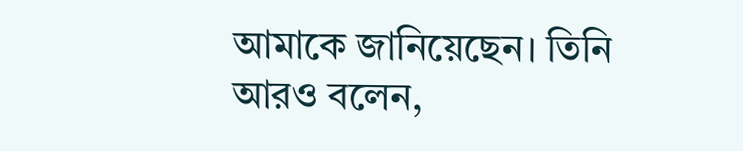আমাকে জানিয়েছেন। তিনি আরও বলেন,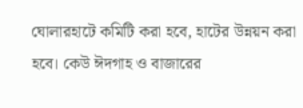ঘোলারহাটে কমিটি করা হবে, হাটের উন্নয়ন করা হবে। কেউ ঈদগাহ ও বাজারের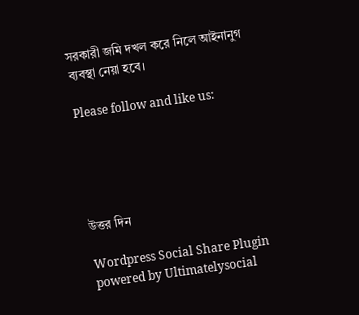সরকারী জমি দখল করে নিলে আইনানুগ ব্যবস্থা নেয়া হবে।

Please follow and like us:





উত্তর দিন

Wordpress Social Share Plugin powered by Ultimatelysocial